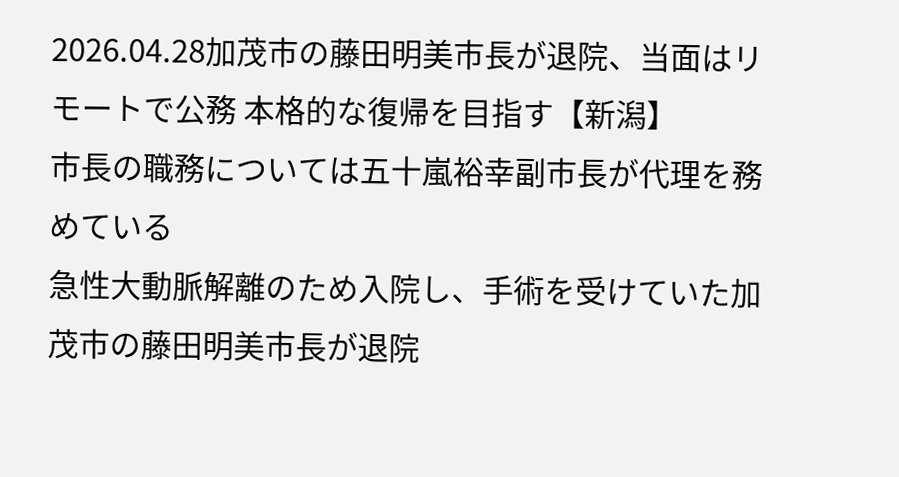2026.04.28加茂市の藤田明美市長が退院、当面はリモートで公務 本格的な復帰を目指す【新潟】
市長の職務については五十嵐裕幸副市長が代理を務めている
急性大動脈解離のため入院し、手術を受けていた加茂市の藤田明美市長が退院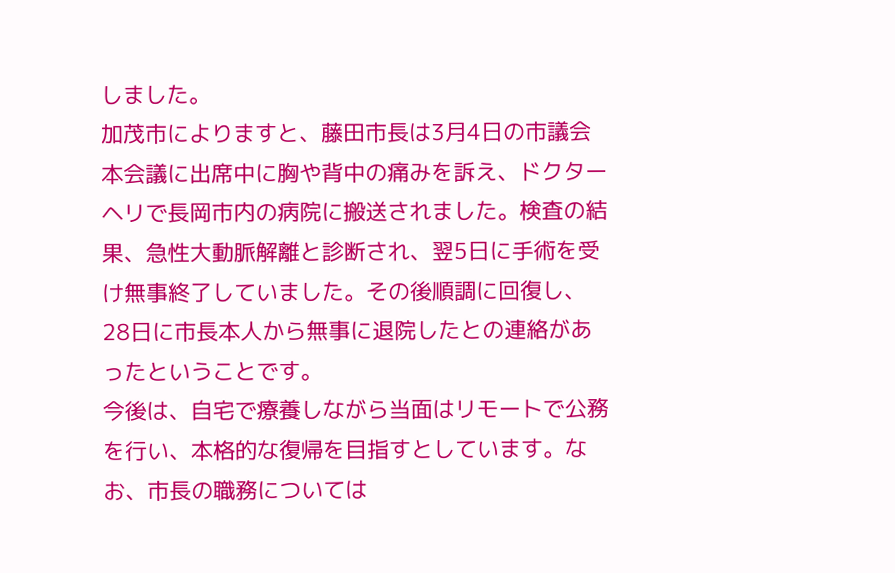しました。
加茂市によりますと、藤田市長は3月4日の市議会本会議に出席中に胸や背中の痛みを訴え、ドクターヘリで長岡市内の病院に搬送されました。検査の結果、急性大動脈解離と診断され、翌5日に手術を受け無事終了していました。その後順調に回復し、28日に市長本人から無事に退院したとの連絡があったということです。
今後は、自宅で療養しながら当面はリモートで公務を行い、本格的な復帰を目指すとしています。なお、市長の職務については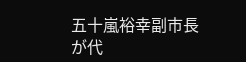五十嵐裕幸副市長が代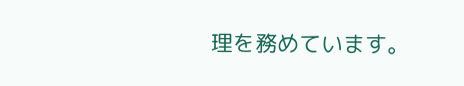理を務めています。